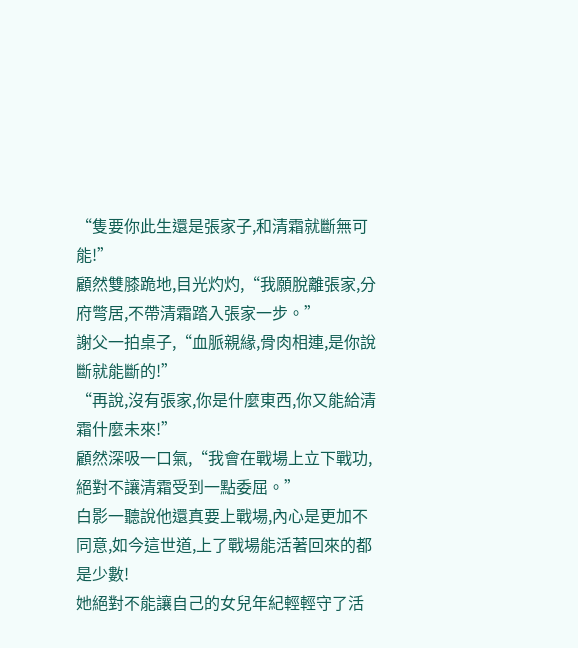“隻要你此生還是張家子,和清霜就斷無可能!”
顧然雙膝跪地,目光灼灼,“我願脫離張家,分府彆居,不帶清霜踏入張家一步。”
謝父一拍桌子,“血脈親緣,骨肉相連,是你說斷就能斷的!”
“再說,沒有張家,你是什麼東西,你又能給清霜什麼未來!”
顧然深吸一口氣,“我會在戰場上立下戰功,絕對不讓清霜受到一點委屈。”
白影一聽說他還真要上戰場,內心是更加不同意,如今這世道,上了戰場能活著回來的都是少數!
她絕對不能讓自己的女兒年紀輕輕守了活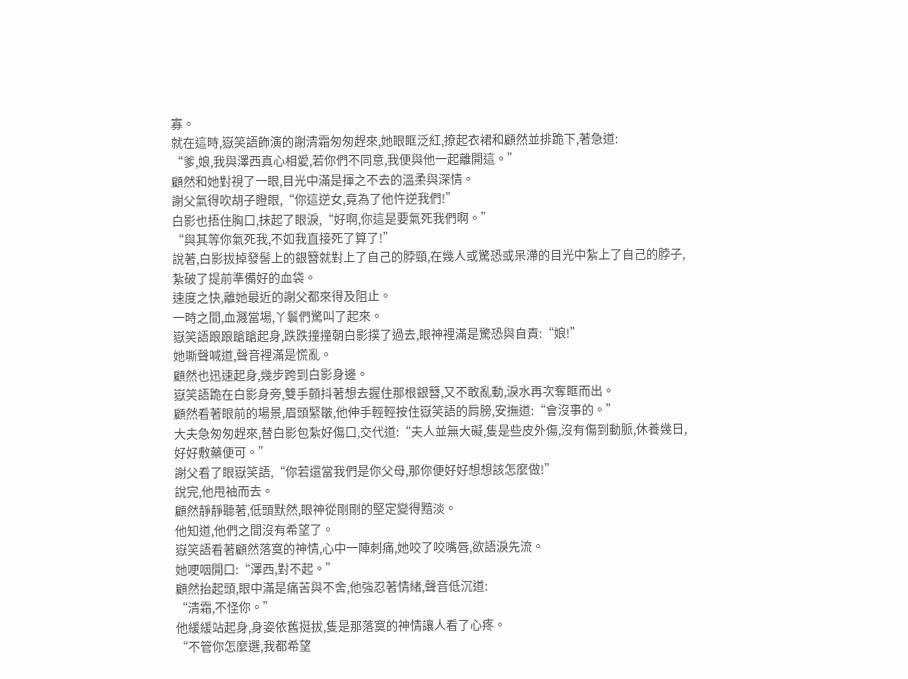寡。
就在這時,嶽笑語飾演的謝清霜匆匆趕來,她眼眶泛紅,撩起衣裙和顧然並排跪下,著急道:
“爹,娘,我與澤西真心相愛,若你們不同意,我便與他一起離開這。”
顧然和她對視了一眼,目光中滿是揮之不去的溫柔與深情。
謝父氣得吹胡子瞪眼,“你這逆女,竟為了他忤逆我們!”
白影也捂住胸口,抹起了眼淚,“好啊,你這是要氣死我們啊。”
“與其等你氣死我,不如我直接死了算了!”
說著,白影拔掉發髻上的銀簪就對上了自己的脖頸,在幾人或驚恐或呆滯的目光中紮上了自己的脖子,紮破了提前準備好的血袋。
速度之快,離她最近的謝父都來得及阻止。
一時之間,血濺當場,丫鬟們驚叫了起來。
嶽笑語踉踉蹌蹌起身,跌跌撞撞朝白影撲了過去,眼神裡滿是驚恐與自責:“娘!”
她嘶聲喊道,聲音裡滿是慌亂。
顧然也迅速起身,幾步跨到白影身邊。
嶽笑語跪在白影身旁,雙手顫抖著想去握住那根銀簪,又不敢亂動,淚水再次奪眶而出。
顧然看著眼前的場景,眉頭緊皺,他伸手輕輕按住嶽笑語的肩膀,安撫道:“會沒事的。”
大夫急匆匆趕來,替白影包紮好傷口,交代道:“夫人並無大礙,隻是些皮外傷,沒有傷到動脈,休養幾日,好好敷藥便可。”
謝父看了眼嶽笑語,“你若還當我們是你父母,那你便好好想想該怎麼做!”
說完,他甩袖而去。
顧然靜靜聽著,低頭默然,眼神從剛剛的堅定變得黯淡。
他知道,他們之間沒有希望了。
嶽笑語看著顧然落寞的神情,心中一陣刺痛,她咬了咬嘴唇,欲語淚先流。
她哽咽開口:“澤西,對不起。”
顧然抬起頭,眼中滿是痛苦與不舍,他強忍著情緒,聲音低沉道:
“清霜,不怪你。”
他緩緩站起身,身姿依舊挺拔,隻是那落寞的神情讓人看了心疼。
“不管你怎麼選,我都希望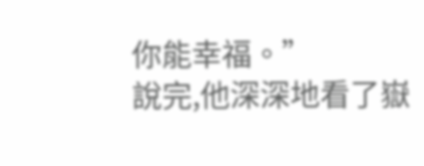你能幸福。”
說完,他深深地看了嶽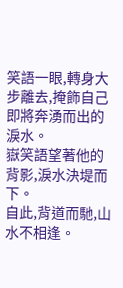笑語一眼,轉身大步離去,掩飾自己即將奔湧而出的淚水。
嶽笑語望著他的背影,淚水決堤而下。
自此,背道而馳,山水不相逢。